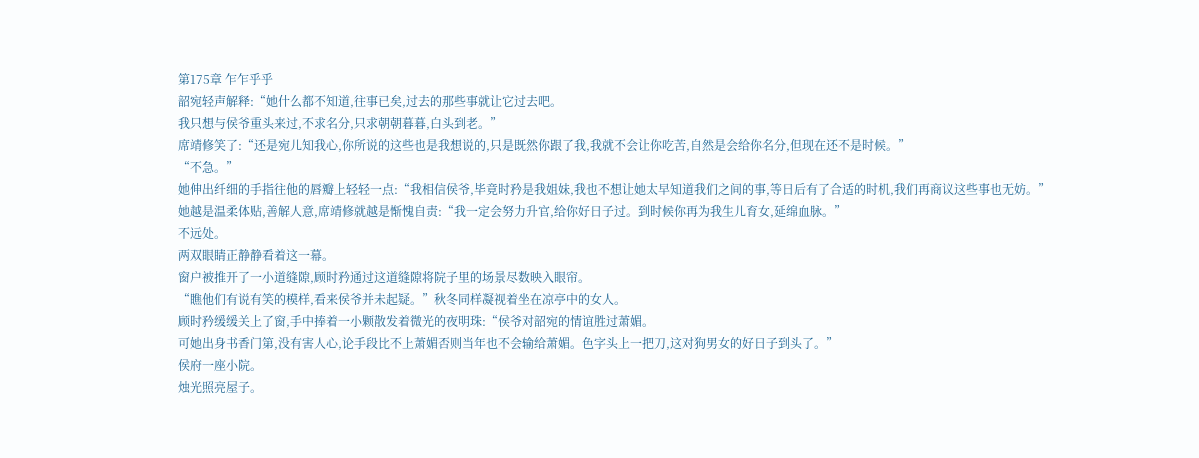第175章 乍乍乎乎
韶宛轻声解释:“她什么都不知道,往事已矣,过去的那些事就让它过去吧。
我只想与侯爷重头来过,不求名分,只求朝朝暮暮,白头到老。”
席靖修笑了:“还是宛儿知我心,你所说的这些也是我想说的,只是既然你跟了我,我就不会让你吃苦,自然是会给你名分,但现在还不是时候。”
“不急。”
她伸出纤细的手指往他的唇瓣上轻轻一点:“我相信侯爷,毕竟时矜是我姐妹,我也不想让她太早知道我们之间的事,等日后有了合适的时机,我们再商议这些事也无妨。”
她越是温柔体贴,善解人意,席靖修就越是惭愧自责:“我一定会努力升官,给你好日子过。到时候你再为我生儿育女,延绵血脉。”
不远处。
两双眼睛正静静看着这一幕。
窗户被推开了一小道缝隙,顾时矜通过这道缝隙将院子里的场景尽数映入眼帘。
“瞧他们有说有笑的模样,看来侯爷并未起疑。”秋冬同样凝视着坐在凉亭中的女人。
顾时矜缓缓关上了窗,手中捧着一小颗散发着微光的夜明珠:“侯爷对韶宛的情谊胜过萧媚。
可她出身书香门第,没有害人心,论手段比不上萧媚否则当年也不会输给萧媚。色字头上一把刀,这对狗男女的好日子到头了。”
侯府一座小院。
烛光照亮屋子。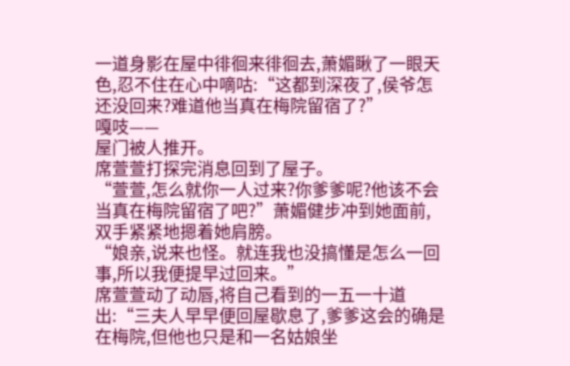一道身影在屋中徘徊来徘徊去,萧媚瞅了一眼天色,忍不住在心中嘀咕:“这都到深夜了,侯爷怎还没回来?难道他当真在梅院留宿了?”
嘎吱——
屋门被人推开。
席萱萱打探完消息回到了屋子。
“萱萱,怎么就你一人过来?你爹爹呢?他该不会当真在梅院留宿了吧?”萧媚健步冲到她面前,双手紧紧地摁着她肩膀。
“娘亲,说来也怪。就连我也没搞懂是怎么一回事,所以我便提早过回来。”
席萱萱动了动唇,将自己看到的一五一十道出:“三夫人早早便回屋歇息了,爹爹这会的确是在梅院,但他也只是和一名姑娘坐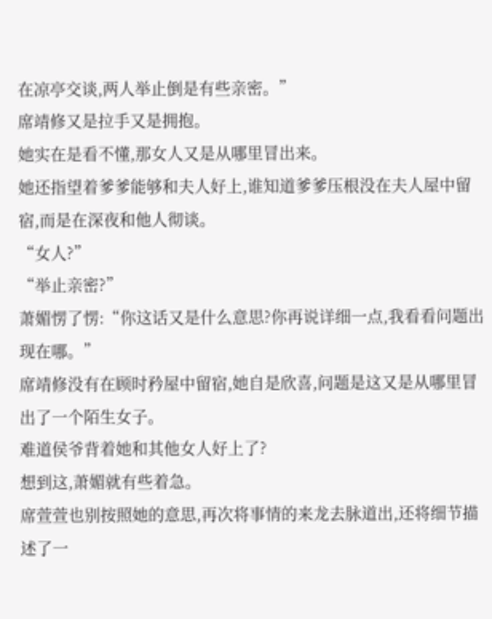在凉亭交谈,两人举止倒是有些亲密。”
席靖修又是拉手又是拥抱。
她实在是看不懂,那女人又是从哪里冒出来。
她还指望着爹爹能够和夫人好上,谁知道爹爹压根没在夫人屋中留宿,而是在深夜和他人彻谈。
“女人?”
“举止亲密?”
萧媚愣了愣:“你这话又是什么意思?你再说详细一点,我看看问题出现在哪。”
席靖修没有在顾时矜屋中留宿,她自是欣喜,问题是这又是从哪里冒出了一个陌生女子。
难道侯爷背着她和其他女人好上了?
想到这,萧媚就有些着急。
席萱萱也别按照她的意思,再次将事情的来龙去脉道出,还将细节描述了一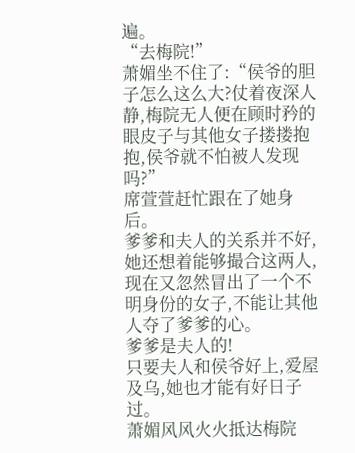遍。
“去梅院!”
萧媚坐不住了:“侯爷的胆子怎么这么大?仗着夜深人静,梅院无人便在顾时矜的眼皮子与其他女子搂搂抱抱,侯爷就不怕被人发现吗?”
席萱萱赶忙跟在了她身后。
爹爹和夫人的关系并不好,她还想着能够撮合这两人,现在又忽然冒出了一个不明身份的女子,不能让其他人夺了爹爹的心。
爹爹是夫人的!
只要夫人和侯爷好上,爱屋及乌,她也才能有好日子过。
萧媚风风火火抵达梅院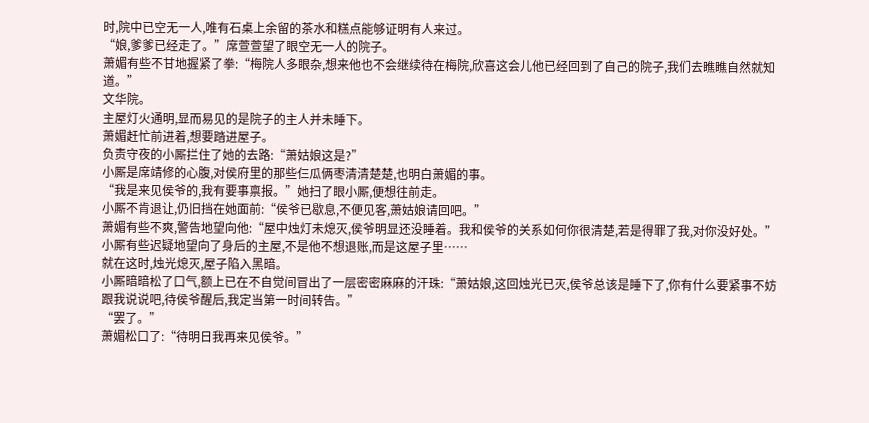时,院中已空无一人,唯有石桌上余留的茶水和糕点能够证明有人来过。
“娘,爹爹已经走了。”席萱萱望了眼空无一人的院子。
萧媚有些不甘地握紧了拳:“梅院人多眼杂,想来他也不会继续待在梅院,欣喜这会儿他已经回到了自己的院子,我们去瞧瞧自然就知道。”
文华院。
主屋灯火通明,显而易见的是院子的主人并未睡下。
萧媚赶忙前进着,想要踏进屋子。
负责守夜的小厮拦住了她的去路:“萧姑娘这是?”
小厮是席靖修的心腹,对侯府里的那些仨瓜俩枣清清楚楚,也明白萧媚的事。
“我是来见侯爷的,我有要事禀报。”她扫了眼小厮,便想往前走。
小厮不肯退让,仍旧挡在她面前:“侯爷已歇息,不便见客,萧姑娘请回吧。”
萧媚有些不爽,警告地望向他:“屋中烛灯未熄灭,侯爷明显还没睡着。我和侯爷的关系如何你很清楚,若是得罪了我,对你没好处。”
小厮有些迟疑地望向了身后的主屋,不是他不想退账,而是这屋子里……
就在这时,烛光熄灭,屋子陷入黑暗。
小厮暗暗松了口气,额上已在不自觉间冒出了一层密密麻麻的汗珠:“萧姑娘,这回烛光已灭,侯爷总该是睡下了,你有什么要紧事不妨跟我说说吧,待侯爷醒后,我定当第一时间转告。”
“罢了。”
萧媚松口了:“待明日我再来见侯爷。”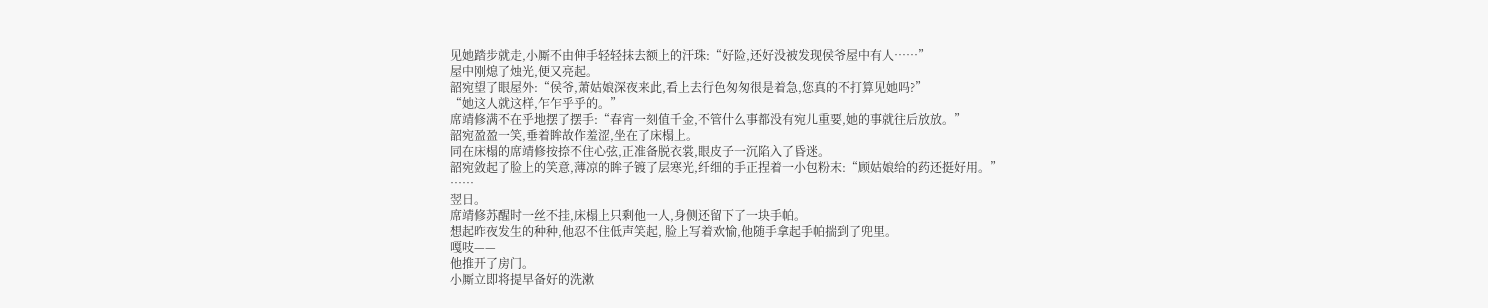见她踏步就走,小厮不由伸手轻轻抹去额上的汗珠:“好险,还好没被发现侯爷屋中有人……”
屋中刚熄了烛光,便又亮起。
韶宛望了眼屋外:“侯爷,萧姑娘深夜来此,看上去行色匆匆很是着急,您真的不打算见她吗?”
“她这人就这样,乍乍乎乎的。”
席靖修满不在乎地摆了摆手:“春宵一刻值千金,不管什么事都没有宛儿重要,她的事就往后放放。”
韶宛盈盈一笑,垂着眸故作羞涩,坐在了床榻上。
同在床榻的席靖修按捺不住心弦,正准备脱衣裳,眼皮子一沉陷入了昏迷。
韶宛敛起了脸上的笑意,薄凉的眸子镀了层寒光,纤细的手正捏着一小包粉末:“顾姑娘给的药还挺好用。”
……
翌日。
席靖修苏醒时一丝不挂,床榻上只剩他一人,身侧还留下了一块手帕。
想起昨夜发生的种种,他忍不住低声笑起, 脸上写着欢愉,他随手拿起手帕揣到了兜里。
嘎吱——
他推开了房门。
小厮立即将提早备好的洗漱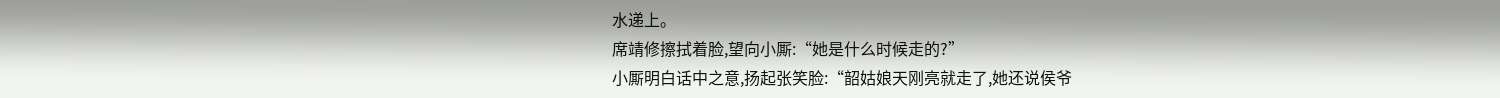水递上。
席靖修擦拭着脸,望向小厮:“她是什么时候走的?”
小厮明白话中之意,扬起张笑脸:“韶姑娘天刚亮就走了,她还说侯爷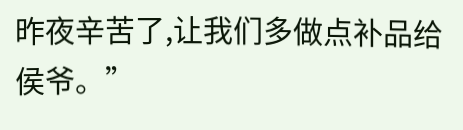昨夜辛苦了,让我们多做点补品给侯爷。”